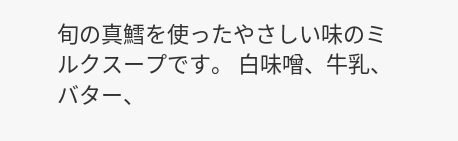旬の真鱈を使ったやさしい味のミルクスープです。 白味噌、牛乳、バター、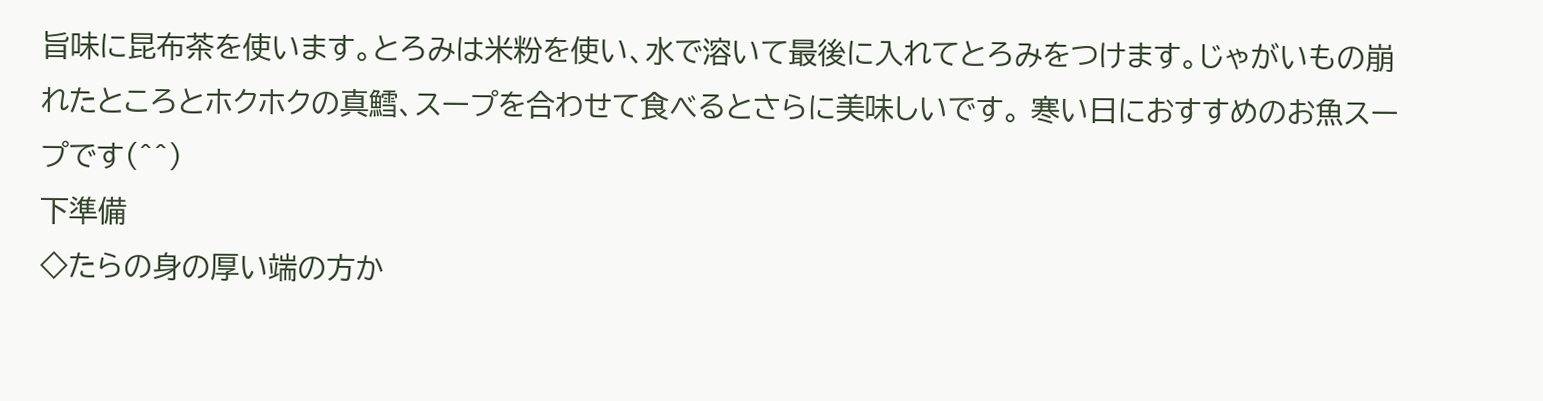旨味に昆布茶を使います。とろみは米粉を使い、水で溶いて最後に入れてとろみをつけます。じゃがいもの崩れたところとホクホクの真鱈、スープを合わせて食べるとさらに美味しいです。 寒い日におすすめのお魚スープです(^^)
下準備
◇たらの身の厚い端の方か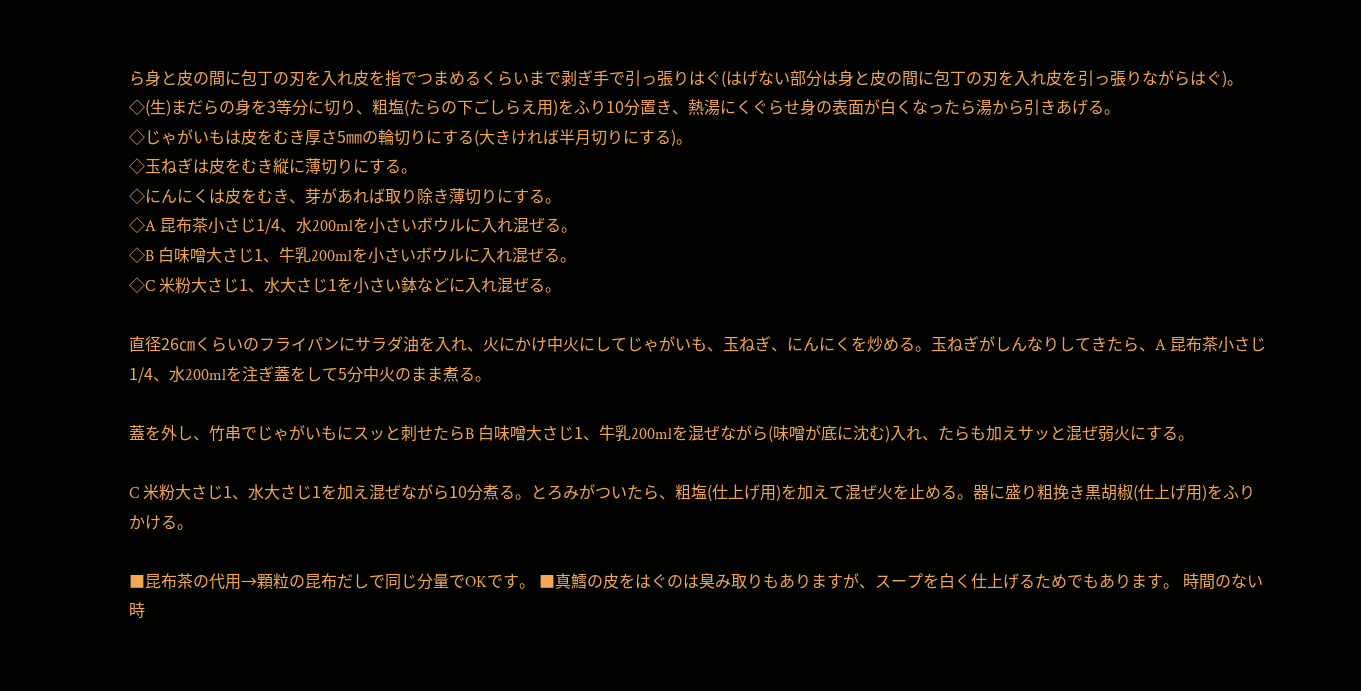ら身と皮の間に包丁の刃を入れ皮を指でつまめるくらいまで剥ぎ手で引っ張りはぐ(はげない部分は身と皮の間に包丁の刃を入れ皮を引っ張りながらはぐ)。
◇(生)まだらの身を3等分に切り、粗塩(たらの下ごしらえ用)をふり10分置き、熱湯にくぐらせ身の表面が白くなったら湯から引きあげる。
◇じゃがいもは皮をむき厚さ5㎜の輪切りにする(大きければ半月切りにする)。
◇玉ねぎは皮をむき縦に薄切りにする。
◇にんにくは皮をむき、芽があれば取り除き薄切りにする。
◇A 昆布茶小さじ1/4、水200mlを小さいボウルに入れ混ぜる。
◇B 白味噌大さじ1、牛乳200mlを小さいボウルに入れ混ぜる。
◇C 米粉大さじ1、水大さじ1を小さい鉢などに入れ混ぜる。

直径26㎝くらいのフライパンにサラダ油を入れ、火にかけ中火にしてじゃがいも、玉ねぎ、にんにくを炒める。玉ねぎがしんなりしてきたら、A 昆布茶小さじ1/4、水200mlを注ぎ蓋をして5分中火のまま煮る。

蓋を外し、竹串でじゃがいもにスッと刺せたらB 白味噌大さじ1、牛乳200mlを混ぜながら(味噌が底に沈む)入れ、たらも加えサッと混ぜ弱火にする。

C 米粉大さじ1、水大さじ1を加え混ぜながら10分煮る。とろみがついたら、粗塩(仕上げ用)を加えて混ぜ火を止める。器に盛り粗挽き黒胡椒(仕上げ用)をふりかける。

■昆布茶の代用→顆粒の昆布だしで同じ分量でOKです。 ■真鱈の皮をはぐのは臭み取りもありますが、スープを白く仕上げるためでもあります。 時間のない時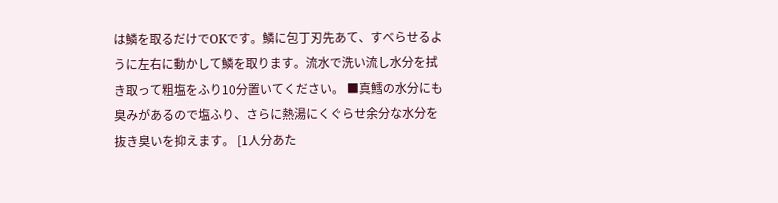は鱗を取るだけでOKです。鱗に包丁刃先あて、すべらせるように左右に動かして鱗を取ります。流水で洗い流し水分を拭き取って粗塩をふり10分置いてください。 ■真鱈の水分にも臭みがあるので塩ふり、さらに熱湯にくぐらせ余分な水分を抜き臭いを抑えます。 [1人分あた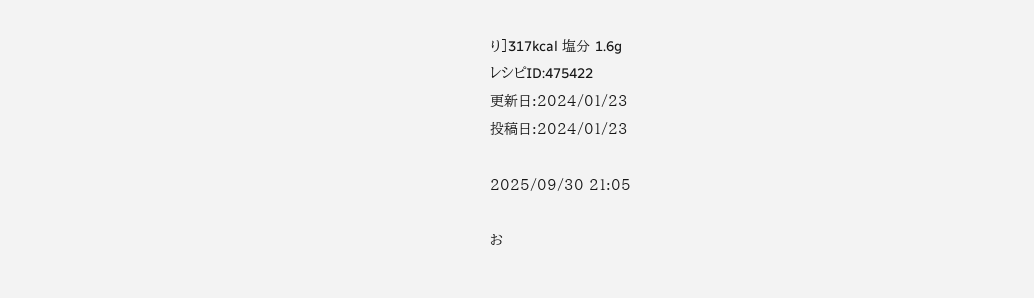り]317kcal 塩分 1.6g
レシピID:475422
更新日:2024/01/23
投稿日:2024/01/23

2025/09/30 21:05

お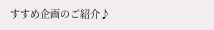すすめ企画のご紹介♪